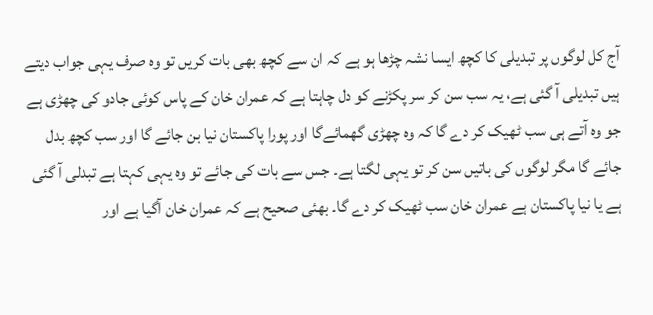آج کل لوگوں پر تبدیلی کا کچھ ایسا نشہ چڑھا ہو ہے کہ ان سے کچھ بھی بات کریں تو وہ صرف یہی جواب دیتے ہیں تبدیلی آ گئی ہے، یہ سب سن کر سر پکڑنے کو دل چاہتا ہے کہ عمران خان کے پاس کوئی جادو کی چھڑی ہے جو وہ آتے ہی سب ٹھیک کر دے گا کہ وہ چھڑی گھمائےگا اور پورا پاکستان نیا بن جائے گا اور سب کچھ بدل جائے گا مگر لوگوں کی باتیں سن کر تو یہی لگتا ہے۔ جس سے بات کی جائے تو وہ یہی کہتا ہے تبدلی آ گئی ہے یا نیا پاکستان ہے عمران خان سب ٹھیک کر دے گا۔ بھئی صحیح ہے کہ عمران خان آگیا ہے اور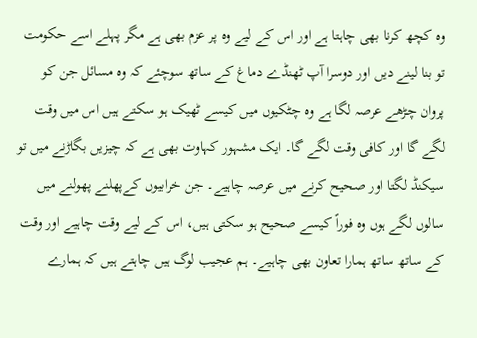وہ کچھ کرنا بهی چاہتا ہے اور اس کے لیے وہ پر عزم بهی ہے مگر پہلے اسے حکومت تو بنا لینے دیں اور دوسرا آپ ٹھنڈے دماغ کے ساتھ سوچئے کہ وہ مسائل جن کو پروان چڑھے عرصہ لگا ہے وہ چٹکیوں میں کیسے ٹھیک ہو سکتے ہیں اس میں وقت لگے گا اور کافی وقت لگے گا۔ ایک مشہور کہاوت بهی ہے کہ چیزیں بگاڑنے میں تو سیکنڈ لگتا اور صحیح کرنے میں عرصہ چاہیے۔ جن خرابیوں کےپھلنے پھولنے میں سالوں لگے ہوں وہ فوراً کیسے صحیح ہو سکتی ہیں، اس کے لیے وقت چاہیے اور وقت کے ساتھ ساتھ ہمارا تعاون بهی چاہیے۔ ہم عجیب لوگ ہیں چاہتے ہیں کہ ہمارے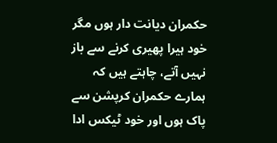حکمران دیانت دار ہوں مگر خود ہیرا پھیری کرنے سے باز نہیں آتے، چاہتے ہیں کہ ہمارے حکمران کرپشن سے پاک ہوں اور خود ٹیکس ادا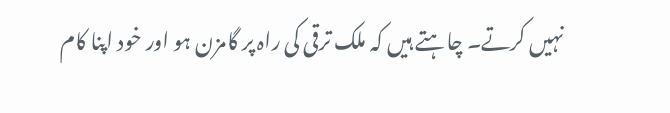نہیں کرتے۔ چاہتے ہیں کہ ملک ترقی کی راہ پر گامزن ہو اور خود اپنا کام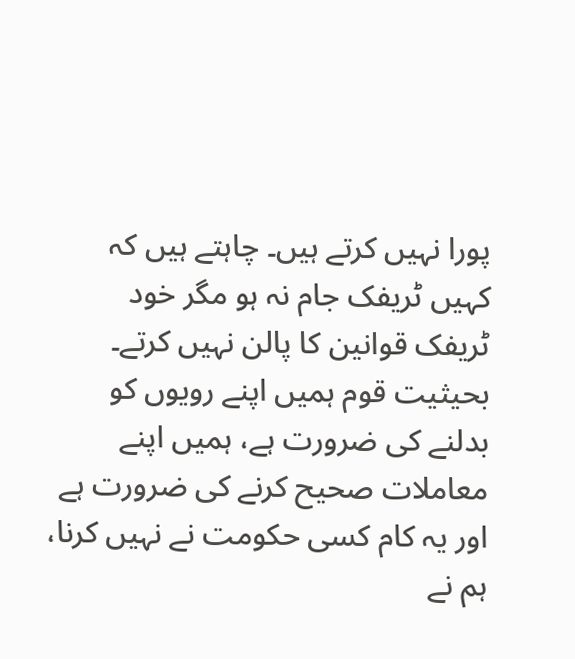پورا نہیں کرتے ہیں۔ چاہتے ہیں کہ کہیں ٹریفک جام نہ ہو مگر خود ٹریفک قوانین کا پالن نہیں کرتے۔
بحیثیت قوم ہمیں اپنے رویوں کو بدلنے کی ضرورت ہے، ہمیں اپنے معاملات صحیح کرنے کی ضرورت ہے اور یہ کام کسی حکومت نے نہیں کرنا، ہم نے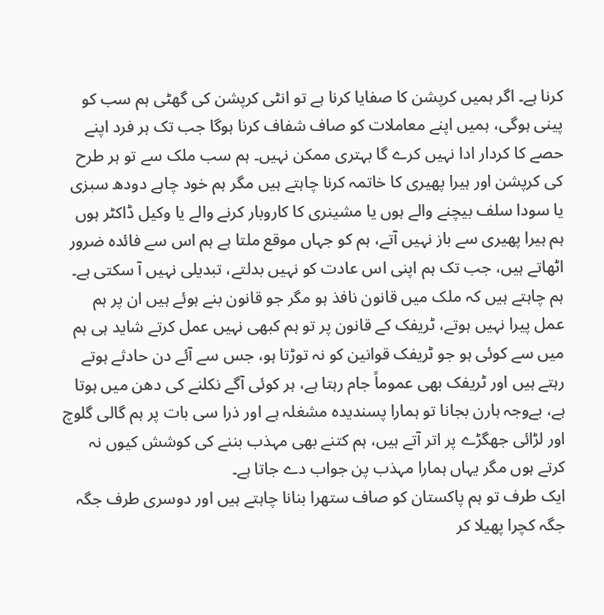کرنا ہے۔ اگر ہمیں کرپشن کا صفایا کرنا ہے تو انٹی کرپشن کی گھٹی ہم سب کو پینی ہوگی، ہمیں اپنے معاملات کو صاف شفاف کرنا ہوگا جب تک ہر فرد اپنے حصے کا کردار ادا نہیں کرے گا بہتری ممکن نہیں۔ ہم سب ملک سے تو ہر طرح کی کرپشن اور ہیرا پھیری کا خاتمہ کرنا چاہتے ہیں مگر ہم خود چاہے دودھ سبزی یا سودا سلف بیچنے والے ہوں یا مشینری کا کاروبار کرنے والے یا وکیل ڈاکٹر ہوں ہم ہیرا پھیری سے باز نہیں آتے، ہم کو جہاں موقع ملتا ہے ہم اس سے فائدہ ضرور اٹهاتے ہیں، جب تک ہم اپنی اس عادت کو نہیں بدلتے، تبدیلی نہیں آ سکتی ہے۔
ہم چاہتے ہیں کہ ملک میں قانون نافذ ہو مگر جو قانون بنے ہوئے ہیں ان پر ہم عمل پیرا نہیں ہوتے، ٹریفک کے قانون پر تو ہم کبھی نہیں عمل کرتے شاید ہی ہم میں سے کوئی ہو جو ٹریفک قوانین کو نہ توڑتا ہو، جس سے آئے دن حادثے ہوتے رہتے ہیں اور ٹریفک بھی عموماً جام رہتا ہے، ہر کوئی آگے نکلنے کی دھن میں ہوتا ہے، بےوجہ ہارن بجانا تو ہمارا پسندیدہ مشغلہ ہے اور ذرا سی بات پر ہم گالی گلوچ اور لڑائی جھگڑے پر اتر آتے ہیں، ہم کتنے بھی مہذب بننے کی کوشش کیوں نہ کرتے ہوں مگر یہاں ہمارا مہذب پن جواب دے جاتا ہے۔
ایک طرف تو ہم پاکستان کو صاف ستھرا بنانا چاہتے ہیں اور دوسری طرف جگہ جگہ کچرا پھیلا کر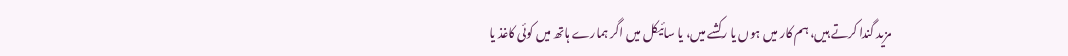مزید گندا کرتے ہیں، ہم کار میں ہوں یا رکشے میں، یا سائیکل میں اگر ہمارے ہاتھ میں کوئی کاغذ یا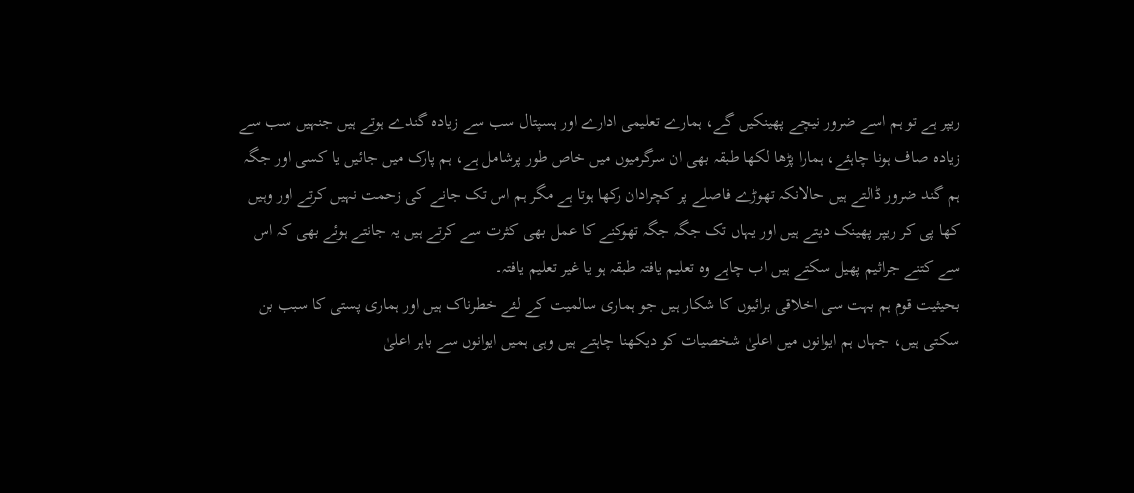ریپر ہے تو ہم اسے ضرور نیچے پھینکیں گے، ہمارے تعلیمی ادارے اور ہسپتال سب سے زیادہ گندے ہوتے ہیں جنہیں سب سے زیادہ صاف ہونا چاہئے، ہمارا پڑھا لکھا طبقہ بھی ان سرگرمیوں میں خاص طور پرشامل ہے، ہم پارک میں جائیں یا کسی اور جگہ ہم گند ضرور ڈالتے ہیں حالانکہ تھوڑے فاصلے پر کچرادان رکها ہوتا ہے مگر ہم اس تک جانے کی زحمت نہیں کرتے اور وہیں کها پی کر ریپر پھینک دیتے ہیں اور یہاں تک جگہ جگہ تهوکنے کا عمل بھی کثرت سے کرتے ہیں یہ جانتے ہوئے بھی کہ اس سے کتنے جراثیم پھیل سکتے ہیں اب چاہے وہ تعلیم یافتہ طبقہ ہو یا غیر تعلیم یافتہ۔
بحیثیت قوم ہم بہت سی اخلاقی برائیوں کا شکار ہیں جو ہماری سالمیت کے لئے خطرناک ہیں اور ہماری پستی کا سبب بن سکتی ہیں، جہاں ہم ایوانوں میں اعلیٰ شخصیات کو دیکھنا چاہتے ہیں وہی ہمیں ایوانوں سے باہر اعلیٰ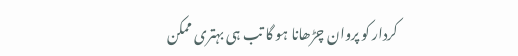کردار کو پروان چڑھانا ہو گا تب ہی بہتری ممکن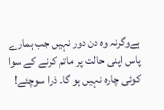ہےوگرنہ وہ دن دور نہیں جب ہمارے پاس اپنی حالت پر ماتم کرنے کے سوا کوئی چارہ نہیں ہو گا۔ ذرا سوچئے!